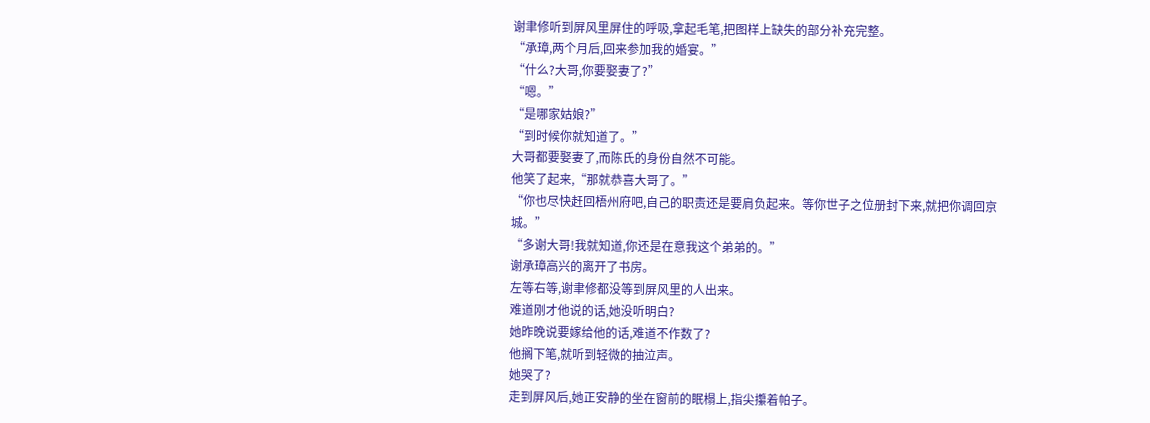谢聿修听到屏风里屏住的呼吸,拿起毛笔,把图样上缺失的部分补充完整。
“承璋,两个月后,回来参加我的婚宴。”
“什么?大哥,你要娶妻了?”
“嗯。”
“是哪家姑娘?”
“到时候你就知道了。”
大哥都要娶妻了,而陈氏的身份自然不可能。
他笑了起来,“那就恭喜大哥了。”
“你也尽快赶回梧州府吧,自己的职责还是要肩负起来。等你世子之位册封下来,就把你调回京城。”
“多谢大哥!我就知道,你还是在意我这个弟弟的。”
谢承璋高兴的离开了书房。
左等右等,谢聿修都没等到屏风里的人出来。
难道刚才他说的话,她没听明白?
她昨晚说要嫁给他的话,难道不作数了?
他搁下笔,就听到轻微的抽泣声。
她哭了?
走到屏风后,她正安静的坐在窗前的眠榻上,指尖攥着帕子。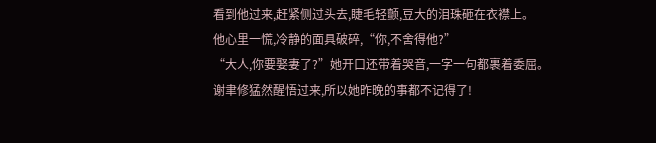看到他过来,赶紧侧过头去,睫毛轻颤,豆大的泪珠砸在衣襟上。
他心里一慌,冷静的面具破碎,“你,不舍得他?”
“大人,你要娶妻了?”她开口还带着哭音,一字一句都裹着委屈。
谢聿修猛然醒悟过来,所以她昨晚的事都不记得了!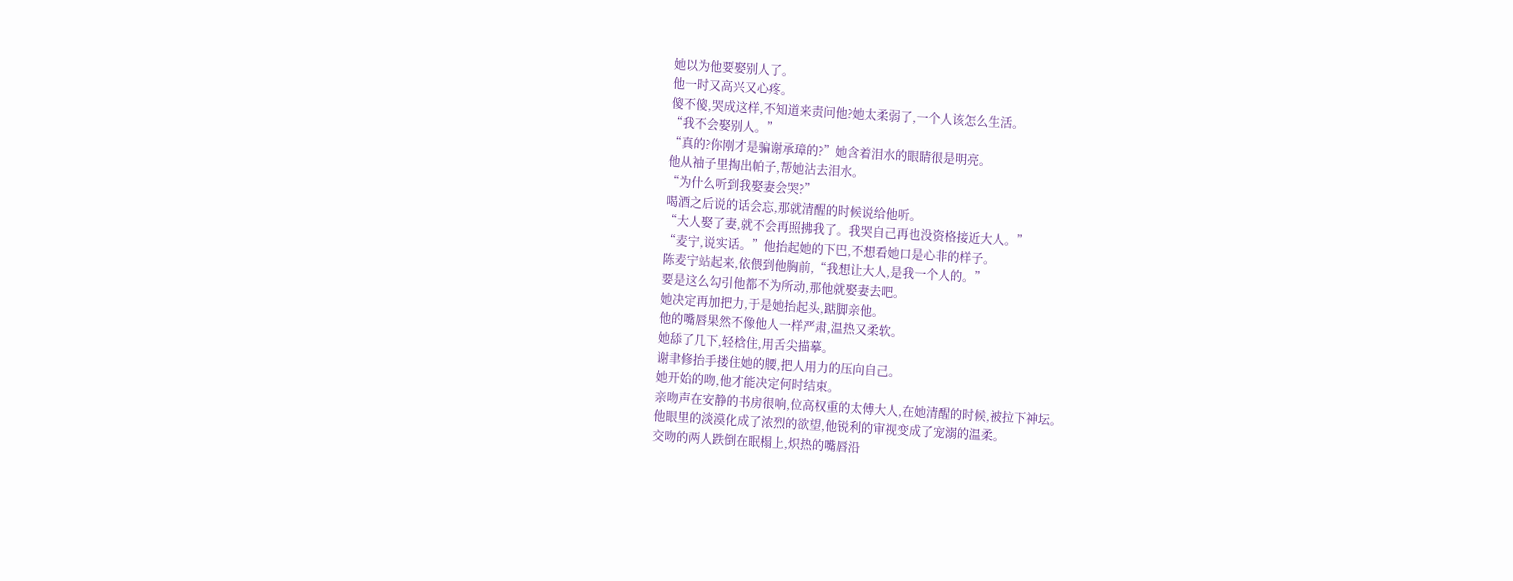她以为他要娶别人了。
他一时又高兴又心疼。
傻不傻,哭成这样,不知道来责问他?她太柔弱了,一个人该怎么生活。
“我不会娶别人。”
“真的?你刚才是骗谢承璋的?”她含着泪水的眼睛很是明亮。
他从袖子里掏出帕子,帮她沾去泪水。
“为什么听到我娶妻会哭?”
喝酒之后说的话会忘,那就清醒的时候说给他听。
“大人娶了妻,就不会再照拂我了。我哭自己再也没资格接近大人。”
“麦宁,说实话。”他抬起她的下巴,不想看她口是心非的样子。
陈麦宁站起来,依偎到他胸前,“我想让大人,是我一个人的。”
要是这么勾引他都不为所动,那他就娶妻去吧。
她决定再加把力,于是她抬起头,踮脚亲他。
他的嘴唇果然不像他人一样严肃,温热又柔软。
她舔了几下,轻梒住,用舌尖描摹。
谢聿修抬手搂住她的腰,把人用力的压向自己。
她开始的吻,他才能决定何时结束。
亲吻声在安静的书房很响,位高权重的太傅大人,在她清醒的时候,被拉下神坛。
他眼里的淡漠化成了浓烈的欲望,他锐利的审视变成了宠溺的温柔。
交吻的两人跌倒在眠榻上,炽热的嘴唇沿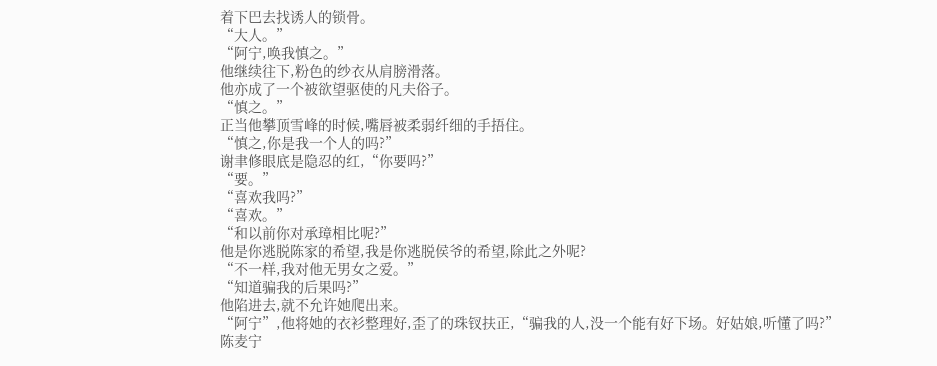着下巴去找诱人的锁骨。
“大人。”
“阿宁,唤我慎之。”
他继续往下,粉色的纱衣从肩膀滑落。
他亦成了一个被欲望驱使的凡夫俗子。
“慎之。”
正当他攀顶雪峰的时候,嘴唇被柔弱纤细的手捂住。
“慎之,你是我一个人的吗?”
谢聿修眼底是隐忍的红,“你要吗?”
“要。”
“喜欢我吗?”
“喜欢。”
“和以前你对承璋相比呢?”
他是你逃脱陈家的希望,我是你逃脱侯爷的希望,除此之外呢?
“不一样,我对他无男女之爱。”
“知道骗我的后果吗?”
他陷进去,就不允许她爬出来。
“阿宁”,他将她的衣衫整理好,歪了的珠钗扶正,“骗我的人,没一个能有好下场。好姑娘,听懂了吗?”
陈麦宁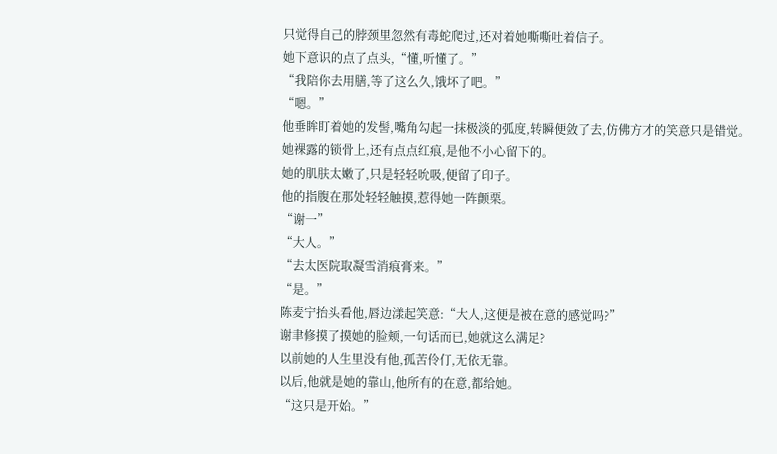只觉得自己的脖颈里忽然有毒蛇爬过,还对着她嘶嘶吐着信子。
她下意识的点了点头,“懂,听懂了。”
“我陪你去用膳,等了这么久,饿坏了吧。”
“嗯。”
他垂眸盯着她的发髻,嘴角勾起一抹极淡的弧度,转瞬便敛了去,仿佛方才的笑意只是错觉。
她裸露的锁骨上,还有点点红痕,是他不小心留下的。
她的肌肤太嫩了,只是轻轻吮吸,便留了印子。
他的指腹在那处轻轻触摸,惹得她一阵颤栗。
“谢一”
“大人。”
“去太医院取凝雪消痕膏来。”
“是。”
陈麦宁抬头看他,唇边漾起笑意:“大人,这便是被在意的感觉吗?”
谢聿修摸了摸她的脸颊,一句话而已,她就这么满足?
以前她的人生里没有他,孤苦伶仃,无依无靠。
以后,他就是她的靠山,他所有的在意,都给她。
“这只是开始。”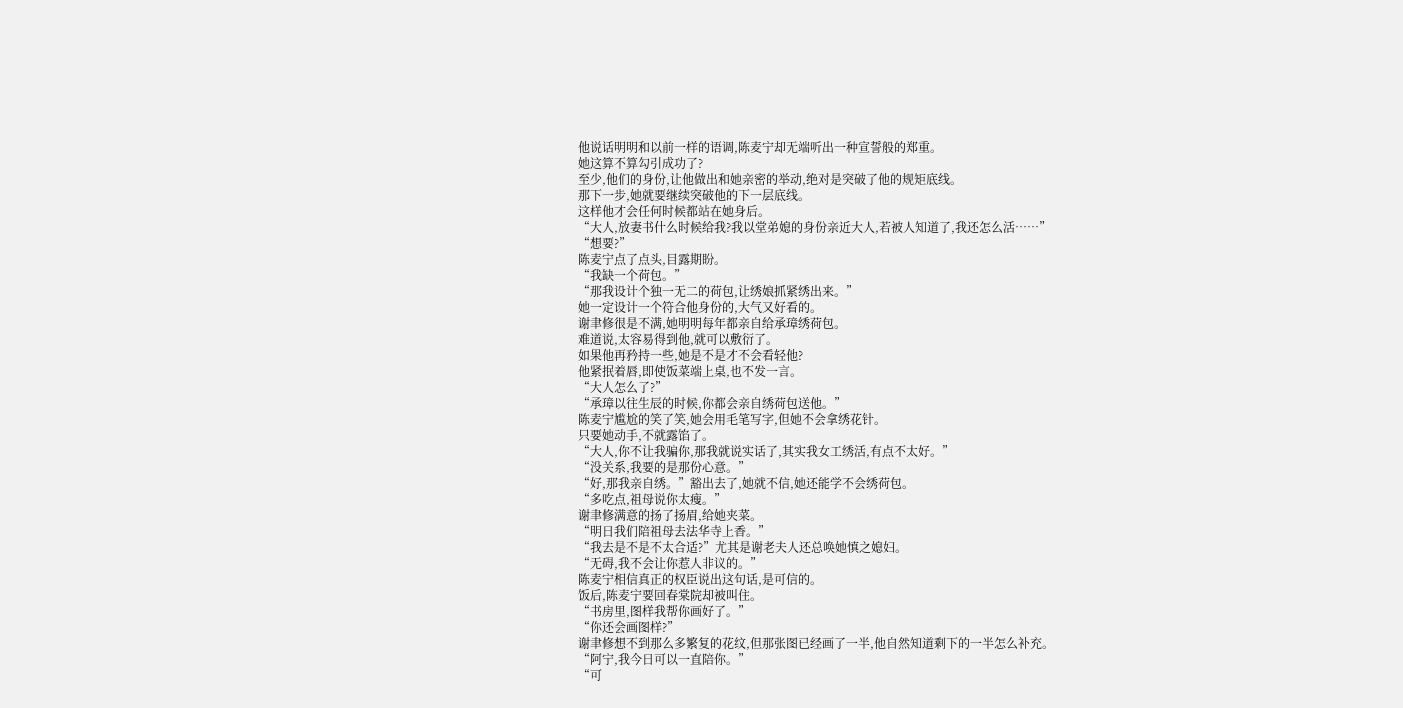他说话明明和以前一样的语调,陈麦宁却无端听出一种宣誓般的郑重。
她这算不算勾引成功了?
至少,他们的身份,让他做出和她亲密的举动,绝对是突破了他的规矩底线。
那下一步,她就要继续突破他的下一层底线。
这样他才会任何时候都站在她身后。
“大人,放妻书什么时候给我?我以堂弟媳的身份亲近大人,若被人知道了,我还怎么活……”
“想要?”
陈麦宁点了点头,目露期盼。
“我缺一个荷包。”
“那我设计个独一无二的荷包,让绣娘抓紧绣出来。”
她一定设计一个符合他身份的,大气又好看的。
谢聿修很是不满,她明明每年都亲自给承璋绣荷包。
难道说,太容易得到他,就可以敷衍了。
如果他再矜持一些,她是不是才不会看轻他?
他紧抿着唇,即使饭菜端上桌,也不发一言。
“大人怎么了?”
“承璋以往生辰的时候,你都会亲自绣荷包送他。”
陈麦宁尴尬的笑了笑,她会用毛笔写字,但她不会拿绣花针。
只要她动手,不就露馅了。
“大人,你不让我骗你,那我就说实话了,其实我女工绣活,有点不太好。”
“没关系,我要的是那份心意。”
“好,那我亲自绣。”豁出去了,她就不信,她还能学不会绣荷包。
“多吃点,祖母说你太瘦。”
谢聿修满意的扬了扬眉,给她夹菜。
“明日我们陪祖母去法华寺上香。”
“我去是不是不太合适?”尤其是谢老夫人还总唤她慎之媳妇。
“无碍,我不会让你惹人非议的。”
陈麦宁相信真正的权臣说出这句话,是可信的。
饭后,陈麦宁要回春棠院却被叫住。
“书房里,图样我帮你画好了。”
“你还会画图样?”
谢聿修想不到那么多繁复的花纹,但那张图已经画了一半,他自然知道剩下的一半怎么补充。
“阿宁,我今日可以一直陪你。”
“可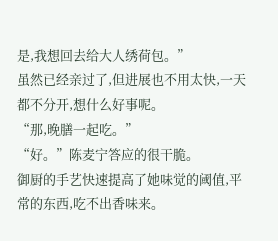是,我想回去给大人绣荷包。”
虽然已经亲过了,但进展也不用太快,一天都不分开,想什么好事呢。
“那,晚膳一起吃。”
“好。”陈麦宁答应的很干脆。
御厨的手艺快速提高了她味觉的阈值,平常的东西,吃不出香味来。